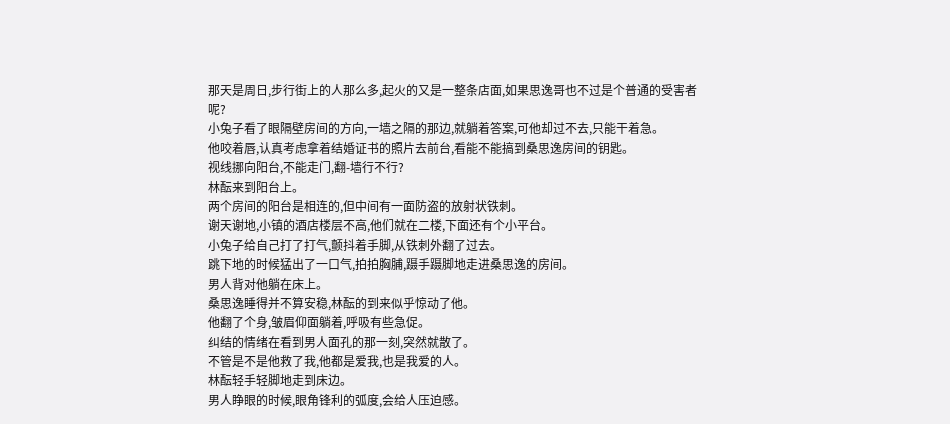那天是周日,步行街上的人那么多,起火的又是一整条店面,如果思逸哥也不过是个普通的受害者呢?
小兔子看了眼隔壁房间的方向,一墙之隔的那边,就躺着答案,可他却过不去,只能干着急。
他咬着唇,认真考虑拿着结婚证书的照片去前台,看能不能搞到桑思逸房间的钥匙。
视线挪向阳台,不能走门,翻-墙行不行?
林酝来到阳台上。
两个房间的阳台是相连的,但中间有一面防盗的放射状铁刺。
谢天谢地,小镇的酒店楼层不高,他们就在二楼,下面还有个小平台。
小兔子给自己打了打气,颤抖着手脚,从铁刺外翻了过去。
跳下地的时候猛出了一口气,拍拍胸脯,蹑手蹑脚地走进桑思逸的房间。
男人背对他躺在床上。
桑思逸睡得并不算安稳,林酝的到来似乎惊动了他。
他翻了个身,皱眉仰面躺着,呼吸有些急促。
纠结的情绪在看到男人面孔的那一刻,突然就散了。
不管是不是他救了我,他都是爱我,也是我爱的人。
林酝轻手轻脚地走到床边。
男人睁眼的时候,眼角锋利的弧度,会给人压迫感。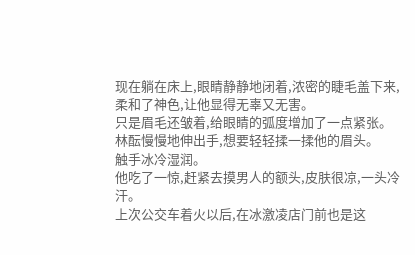现在躺在床上,眼睛静静地闭着,浓密的睫毛盖下来,柔和了神色,让他显得无辜又无害。
只是眉毛还皱着,给眼睛的弧度增加了一点紧张。
林酝慢慢地伸出手,想要轻轻揉一揉他的眉头。
触手冰冷湿润。
他吃了一惊,赶紧去摸男人的额头,皮肤很凉,一头冷汗。
上次公交车着火以后,在冰激凌店门前也是这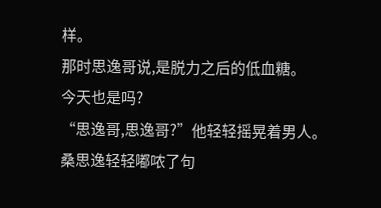样。
那时思逸哥说,是脱力之后的低血糖。
今天也是吗?
“思逸哥,思逸哥?”他轻轻摇晃着男人。
桑思逸轻轻嘟哝了句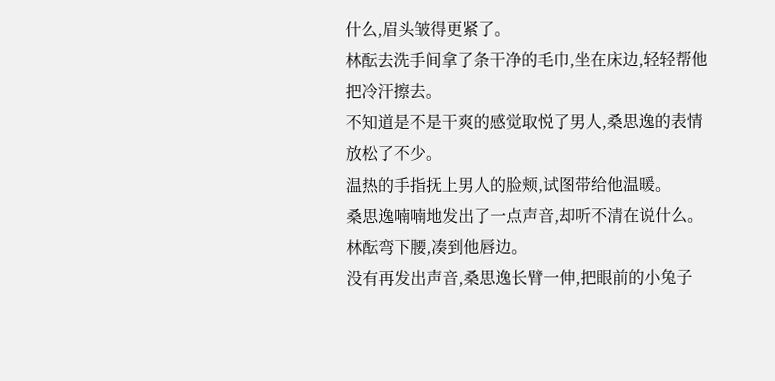什么,眉头皱得更紧了。
林酝去洗手间拿了条干净的毛巾,坐在床边,轻轻帮他把冷汗擦去。
不知道是不是干爽的感觉取悦了男人,桑思逸的表情放松了不少。
温热的手指抚上男人的脸颊,试图带给他温暖。
桑思逸喃喃地发出了一点声音,却听不清在说什么。
林酝弯下腰,凑到他唇边。
没有再发出声音,桑思逸长臂一伸,把眼前的小兔子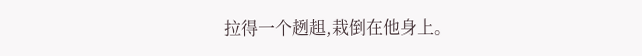拉得一个趔趄,栽倒在他身上。